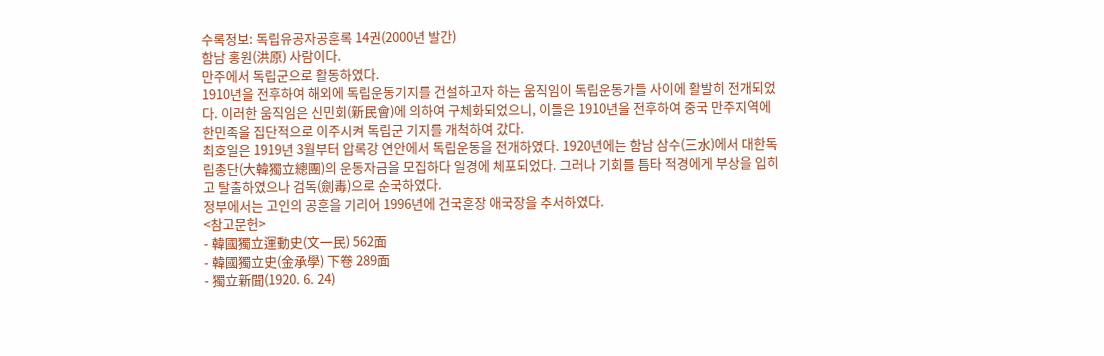수록정보: 독립유공자공훈록 14권(2000년 발간)
함남 홍원(洪原) 사람이다.
만주에서 독립군으로 활동하였다.
1910년을 전후하여 해외에 독립운동기지를 건설하고자 하는 움직임이 독립운동가들 사이에 활발히 전개되었다. 이러한 움직임은 신민회(新民會)에 의하여 구체화되었으니, 이들은 1910년을 전후하여 중국 만주지역에 한민족을 집단적으로 이주시켜 독립군 기지를 개척하여 갔다.
최호일은 1919년 3월부터 압록강 연안에서 독립운동을 전개하였다. 1920년에는 함남 삼수(三水)에서 대한독립총단(大韓獨立總團)의 운동자금을 모집하다 일경에 체포되었다. 그러나 기회를 틈타 적경에게 부상을 입히고 탈출하였으나 검독(劍毒)으로 순국하였다.
정부에서는 고인의 공훈을 기리어 1996년에 건국훈장 애국장을 추서하였다.
<참고문헌>
- 韓國獨立運動史(文一民) 562面
- 韓國獨立史(金承學) 下卷 289面
- 獨立新聞(1920. 6. 24)